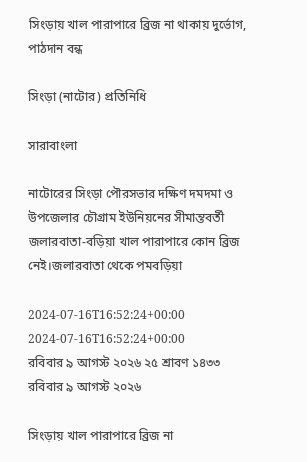সিংড়ায় খাল পারাপারে ব্রিজ না থাকায় দুর্ভোগ, পাঠদান বন্ধ

সিংড়া (নাটোর) প্রতিনিধি

সারাবাংলা

নাটোরের সিংড়া পৌরসভার দক্ষিণ দমদমা ও উপজেলার চৌগ্রাম ইউনিয়নের সীমান্তবর্তী জলারবাতা-বড়িয়া খাল পারাপারে কোন ব্রিজ নেই।জলারবাতা থেকে পমবড়িয়া

2024-07-16T16:52:24+00:00
2024-07-16T16:52:24+00:00
রবিবার ৯ আগস্ট ২০২৬ ২৫ শ্রাবণ ১৪৩৩
রবিবার ৯ আগস্ট ২০২৬

সিংড়ায় খাল পারাপারে ব্রিজ না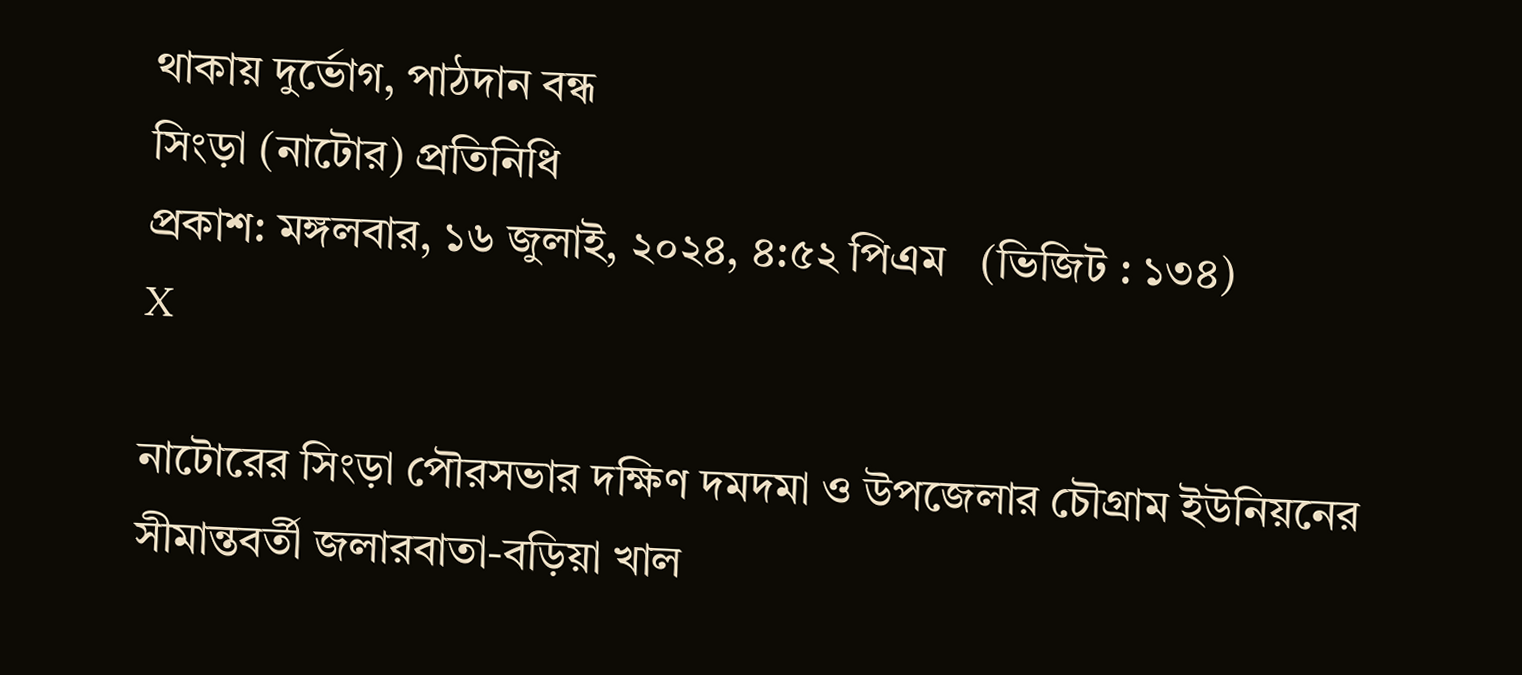থাকায় দুর্ভোগ, পাঠদান বন্ধ
সিংড়া (নাটোর) প্রতিনিধি
প্রকাশ: মঙ্গলবার, ১৬ জুলাই, ২০২৪, ৪:৫২ পিএম   (ভিজিট : ১৩৪)
X

নাটোরের সিংড়া পৌরসভার দক্ষিণ দমদমা ও উপজেলার চৌগ্রাম ইউনিয়নের সীমান্তবর্তী জলারবাতা-বড়িয়া খাল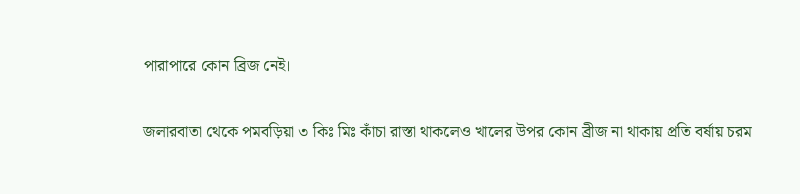পারাপারে কোন ব্রিজ নেই।

জলারবাতা থেকে পমবড়িয়া ৩ কিঃ মিঃ কাঁচা রাস্তা থাকলেও খালের উপর কোন ব্রীজ না থাকায় প্রতি বর্ষায় চরম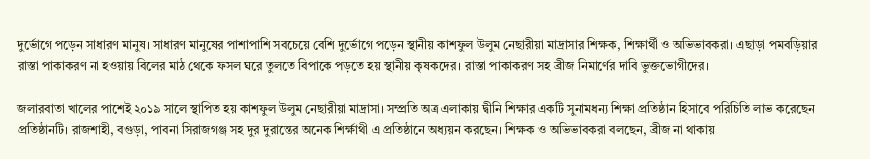দুর্ভোগে পড়েন সাধারণ মানুষ। সাধারণ মানুষের পাশাপাশি সবচেয়ে বেশি দুর্ভোগে পড়েন স্থানীয় কাশফুল উলুম নেছারীয়া মাদ্রাসার শিক্ষক, শিক্ষার্থী ও অভিভাবকরা। এছাড়া পমবড়িয়ার রাস্তা পাকাকরণ না হওয়ায় বিলের মাঠ থেকে ফসল ঘরে তুলতে বিপাকে পড়তে হয় স্থানীয় কৃষকদের। রাস্তা পাকাকরণ সহ ব্রীজ নিমার্ণের দাবি ভুক্তভোগীদের।

জলারবাতা খালের পাশেই ২০১৯ সালে স্থাপিত হয় কাশফুল উলুম নেছারীয়া মাদ্রাসা। সম্প্রতি অত্র এলাকায় দ্বীনি শিক্ষার একটি সুনামধন্য শিক্ষা প্রতিষ্ঠান হিসাবে পরিচিতি লাভ করেছেন প্রতিষ্ঠানটি। রাজশাহী, বগুড়া, পাবনা সিরাজগঞ্জ সহ দুর দুরান্তের অনেক শির্ক্ষাথী এ প্রতিষ্ঠানে অধ্যয়ন করছেন। শিক্ষক ও অভিভাবকরা বলছেন, ব্রীজ না থাকায়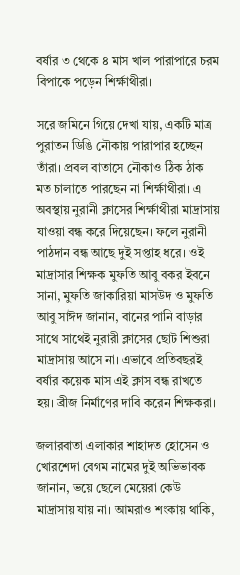বর্ষার ৩ থেকে ৪ মাস খাল পারাপারে চরম বিপাকে পড়েন শির্ক্ষাথীরা।

সরে জমিনে গিয়ে দেখা যায়, একটি মাত্র পুরাতন ডিঙি নৌকায় পারাপার হচ্ছেন তাঁরা। প্রবল বাতাসে নৌকাও ঠিক ঠাক মত চালাতে পারছেন না শির্ক্ষাথীরা। এ অবস্থায় নুরানী ক্লাসের শির্ক্ষাথীরা মাদ্রাসায় যাওয়া বন্ধ করে দিয়েছেন। ফলে নুরানী পাঠদান বন্ধ আছে দুই সপ্তাহ ধরে। ওই মাদ্রাসার শিক্ষক মুফতি আবু বকর ইবনে সানা, মুফতি জাকারিয়া মাসউদ ও মুফতি আবু সাঈদ জানান, বানের পানি বাড়ার সাথে সাথেই নুরারী ক্লাসের ছোট শিশুরা মাদ্রাসায় আসে না। এভাবে প্রতিবছরই বর্ষার কয়েক মাস এই ক্লাস বন্ধ রাখতে হয়। ব্রীজ নির্মাণের দাবি করেন শিক্ষকরা।

জলারবাতা এলাকার শাহাদত হোসেন ও খোরশেদা বেগম নামের দুই অভিভাবক জানান, ভয়ে ছেলে মেয়েরা কেউ মাদ্রাসায় যায় না। আমরাও শংকায় থাকি,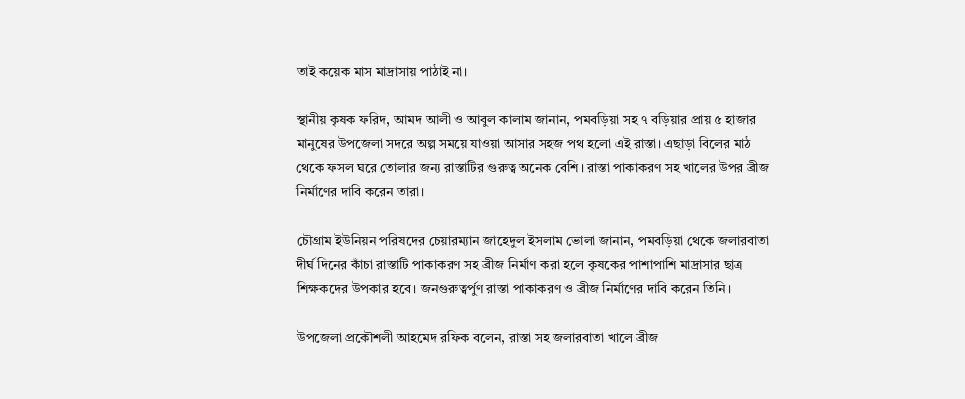তাই কয়েক মাস মাদ্রাসায় পাঠাই না।

স্থানীয় কৃষক ফরিদ, আমদ আলী ও আবুল কালাম জানান, পমবড়িয়া সহ ৭ বড়িয়ার প্রায় ৫ হাজার মানুষের উপজেলা সদরে অল্প সময়ে যাওয়া আসার সহজ পথ হলো এই রাস্তা। এছাড়া বিলের মাঠ থেকে ফসল ঘরে তোলার জন্য রাস্তাটির গুরুত্ব অনেক বেশি। রাস্তা পাকাকরণ সহ খালের উপর ব্রীজ নির্মাণের দাবি করেন তারা।

চৌগ্রাম ইউনিয়ন পরিষদের চেয়ারম্যান জাহেদুল ইসলাম ভোলা জানান, পমবড়িয়া থেকে জলারবাতা দীর্ঘ দিনের কাঁচা রাস্তাটি পাকাকরণ সহ ব্রীজ নির্মাণ করা হলে কৃষকের পাশাপাশি মাদ্রাসার ছাত্র শিক্ষকদের উপকার হবে। জনগুরুত্বর্পুণ রাস্তা পাকাকরণ ও ব্রীজ নির্মাণের দাবি করেন তিনি।

উপজেলা প্রকৌশলী আহমেদ রফিক বলেন, রাস্তা সহ জলারবাতা খালে ব্রীজ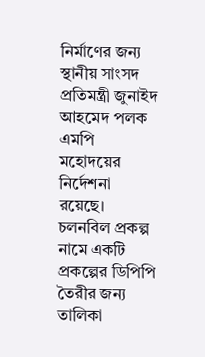নির্মাণের জন্য স্থানীয় সাংসদ প্রতিমন্ত্রী জুনাইদ আহমেদ পলক এমপি মহোদয়ের নির্দেশনা রয়েছে। চলনবিল প্রকল্প নামে একটি প্রকল্পের ডিপিপি তৈরীর জন্য তালিকা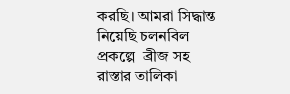করছি। আমরা সিদ্ধান্ত নিয়েছি চলনবিল প্রকল্পে  ব্রীজ সহ রাস্তার তালিকা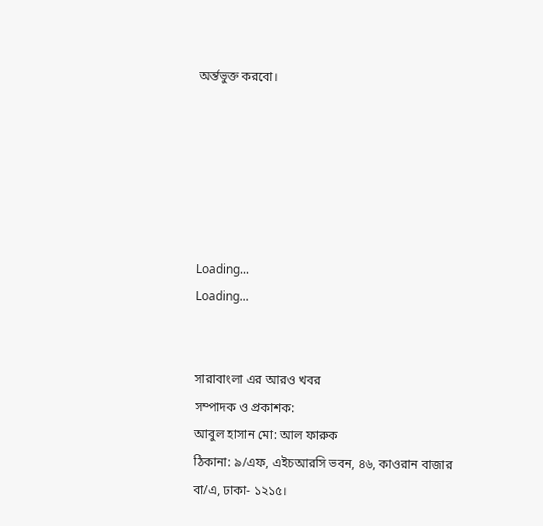অর্ন্তভুক্ত করবো।






Loading...
Loading...


সারাবাংলা এর আরও খবর
সম্পাদক ও প্রকাশক:
আবুল হাসান মো: আল ফারুক
ঠিকানা: ৯/এফ, এইচআরসি ভবন, ৪৬, কাওরান বাজার বা/এ, ঢাকা- ১২১৫।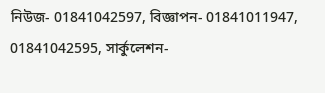নিউজ- 01841042597, বিজ্ঞাপন- 01841011947, 01841042595, সার্কুলেশন-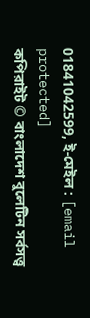01841042599, ই-মেইল : [email protected]
কপিরাইট © বাংলাদেশ বুলেটিন সর্বসত্ত্ব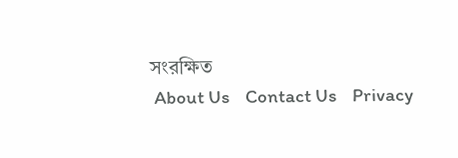সংরক্ষিত
 About Us    Contact Us    Privacy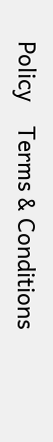Policy    Terms & Conditions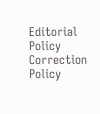Editorial Policy    Correction Policy